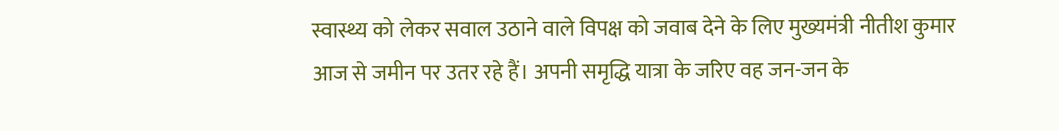स्वास्थ्य को लेकर सवाल उठाने वाले विपक्ष को जवाब देने के लिए मुख्यमंत्री नीतीश कुमार आज से जमीन पर उतर रहे हैं। अपनी समृद्धि यात्रा के जरिए वह जन-जन के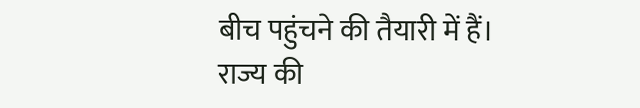बीच पहुंचने की तैयारी में हैं। राज्य की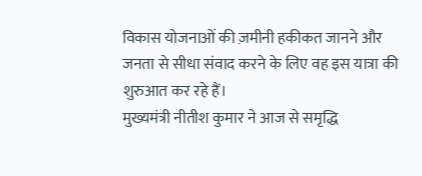विकास योजनाओं की ज़मीनी हकीकत जानने और जनता से सीधा संवाद करने के लिए वह इस यात्रा की शुरुआत कर रहे हैं।
मुख्यमंत्री नीतीश कुमार ने आज से समृद्धि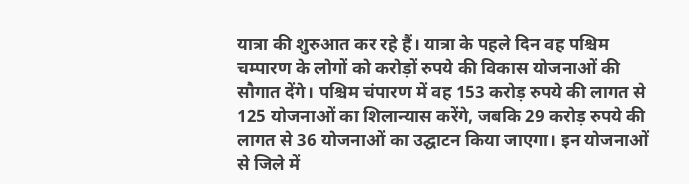यात्रा की शुरुआत कर रहे हैं। यात्रा के पहले दिन वह पश्चिम चम्पारण के लोगों को करोड़ों रुपये की विकास योजनाओं की सौगात देंगे। पश्चिम चंपारण में वह 153 करोड़ रुपये की लागत से 125 योजनाओं का शिलान्यास करेंगे, जबकि 29 करोड़ रुपये की लागत से 36 योजनाओं का उद्घाटन किया जाएगा। इन योजनाओं से जिले में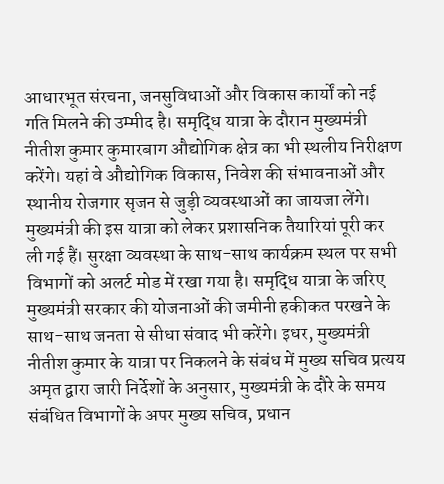आधारभूत संरचना, जनसुविधाओं और विकास कार्यों को नई गति मिलने की उम्मीद है। समृद्धि यात्रा के दौरान मुख्यमंत्री नीतीश कुमार कुमारबाग औद्योगिक क्षेत्र का भी स्थलीय निरीक्षण करेंगे। यहां वे औद्योगिक विकास, निवेश की संभावनाओं और स्थानीय रोजगार सृजन से जुड़ी व्यवस्थाओं का जायजा लेंगे।
मुख्यमंत्री की इस यात्रा को लेकर प्रशासनिक तैयारियां पूरी कर ली गई हैं। सुरक्षा व्यवस्था के साथ-साथ कार्यक्रम स्थल पर सभी विभागों को अलर्ट मोड में रखा गया है। समृद्धि यात्रा के जरिए मुख्यमंत्री सरकार की योजनाओं की जमीनी हकीकत परखने के साथ-साथ जनता से सीधा संवाद भी करेंगे। इधर, मुख्यमंत्री नीतीश कुमार के यात्रा पर निकलने के संबंध में मुख्य सचिव प्रत्यय अमृत द्वारा जारी निर्देशों के अनुसार, मुख्यमंत्री के दौरे के समय संबंधित विभागों के अपर मुख्य सचिव, प्रधान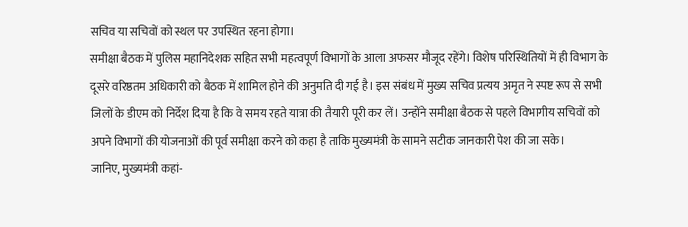सचिव या सचिवों को स्थल पर उपस्थित रहना होगा।
समीक्षा बैठक में पुलिस महानिदेशक सहित सभी महत्वपूर्ण विभागों के आला अफसर मौजूद रहेंगे। विशेष परिस्थितियों में ही विभाग के दूसरे वरिष्ठतम अधिकारी को बैठक में शामिल होने की अनुमति दी गई है। इस संबंध में मुख्य सचिव प्रत्यय अमृत ने स्पष्ट रूप से सभी जिलों के डीएम को निर्देश दिया है कि वे समय रहते यात्रा की तैयारी पूरी कर लें। उन्होंने समीक्षा बैठक से पहले विभागीय सचिवों को अपने विभागों की योजनाओं की पूर्व समीक्षा करने को कहा है ताकि मुख्यमंत्री के सामने सटीक जानकारी पेश की जा सके।
जानिए, मुख्यमंत्री कहां-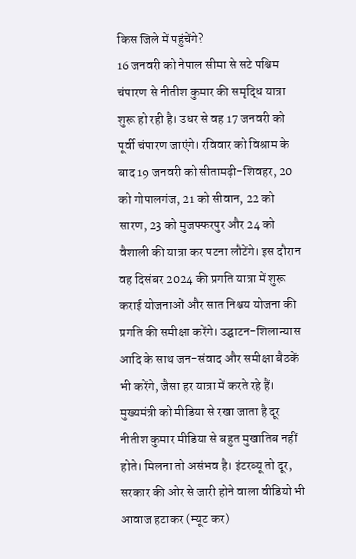किस जिले में पहुंचेंगे?
16 जनवरी को नेपाल सीमा से सटे पश्चिम चंपारण से नीतीश कुमार की समृद्धि यात्रा शुरू हो रही है। उधर से वह 17 जनवरी को पूर्वी चंपारण जाएंगे। रविवार को विश्राम के बाद 19 जनवरी को सीतामढ़ी-शिवहर, 20 को गोपालगंज, 21 को सीवान, 22 को सारण, 23 को मुजफ्फरपुर और 24 को वैशाली की यात्रा कर पटना लौटेंगे। इस दौरान वह दिसंबर 2024 की प्रगति यात्रा में शुरू कराई योजनाओं और सात निश्चय योजना की प्रगति की समीक्षा करेंगे। उद्घाटन-शिलान्यास आदि के साथ जन-संवाद और समीक्षा बैठकें भी करेंगे, जैसा हर यात्रा में करते रहे हैं।
मुख्यमंत्री को मीडिया से रखा जाता है दूर
नीतीश कुमार मीडिया से बहुत मुखातिब नहीं होते। मिलना तो असंभव है। इंटरव्यू तो दूर, सरकार की ओर से जारी होने वाला वीडियो भी आवाज हटाकर (म्यूट कर)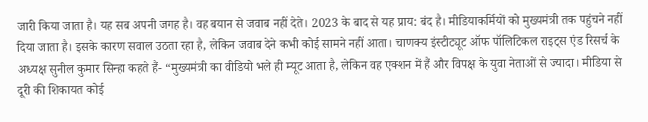जारी किया जाता है। यह सब अपनी जगह है। वह बयान से जवाब नहीं देते। 2023 के बाद से यह प्राय: बंद है। मीडियाकर्मियों को मुख्यमंत्री तक पहुंचने नहीं दिया जाता है। इसके कारण सवाल उठता रहा है, लेकिन जवाब देने कभी कोई सामने नहीं आता। चाणक्य इंस्टीट्यूट ऑफ पॉलिटिकल राइट्स एंड रिसर्च के अध्यक्ष सुनील कुमार सिन्हा कहते हैं- “मुख्यमंत्री का वीडियो भले ही म्यूट आता है, लेकिन वह एक्शन में हैं और विपक्ष के युवा नेताओं से ज्यादा। मीडिया से दूरी की शिकायत कोई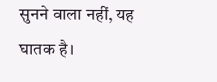सुनने वाला नहीं, यह घातक है।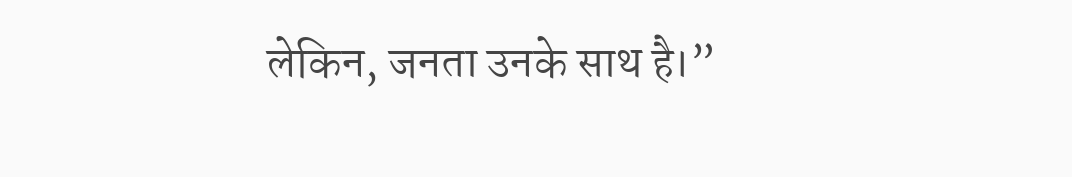लेकिन, जनता उनके साथ है।”